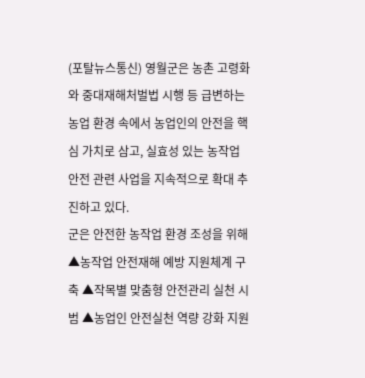(포탈뉴스통신) 영월군은 농촌 고령화와 중대재해처벌법 시행 등 급변하는 농업 환경 속에서 농업인의 안전을 핵심 가치로 삼고, 실효성 있는 농작업 안전 관련 사업을 지속적으로 확대 추진하고 있다.
군은 안전한 농작업 환경 조성을 위해 ▲농작업 안전재해 예방 지원체계 구축 ▲작목별 맞춤형 안전관리 실천 시범 ▲농업인 안전실천 역량 강화 지원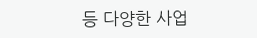등 다양한 사업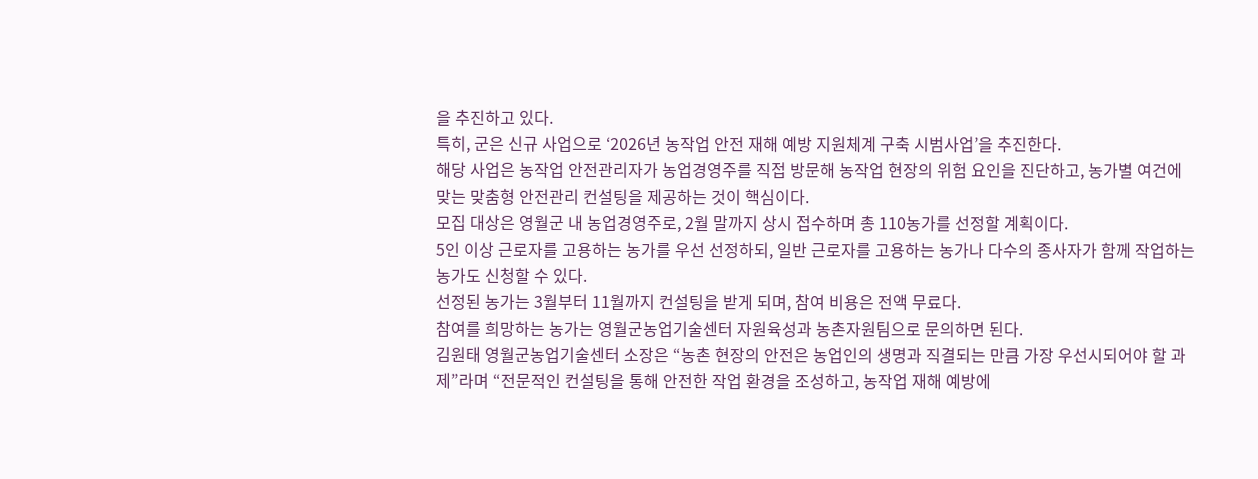을 추진하고 있다.
특히, 군은 신규 사업으로 ‘2026년 농작업 안전 재해 예방 지원체계 구축 시범사업’을 추진한다.
해당 사업은 농작업 안전관리자가 농업경영주를 직접 방문해 농작업 현장의 위험 요인을 진단하고, 농가별 여건에 맞는 맞춤형 안전관리 컨설팅을 제공하는 것이 핵심이다.
모집 대상은 영월군 내 농업경영주로, 2월 말까지 상시 접수하며 총 110농가를 선정할 계획이다.
5인 이상 근로자를 고용하는 농가를 우선 선정하되, 일반 근로자를 고용하는 농가나 다수의 종사자가 함께 작업하는 농가도 신청할 수 있다.
선정된 농가는 3월부터 11월까지 컨설팅을 받게 되며, 참여 비용은 전액 무료다.
참여를 희망하는 농가는 영월군농업기술센터 자원육성과 농촌자원팀으로 문의하면 된다.
김원태 영월군농업기술센터 소장은 “농촌 현장의 안전은 농업인의 생명과 직결되는 만큼 가장 우선시되어야 할 과제”라며 “전문적인 컨설팅을 통해 안전한 작업 환경을 조성하고, 농작업 재해 예방에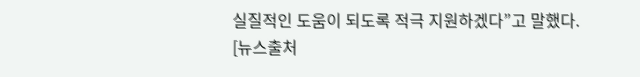실질적인 도움이 되도록 적극 지원하겠다”고 말했다.
[뉴스출처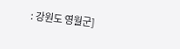: 강원도 영월군]